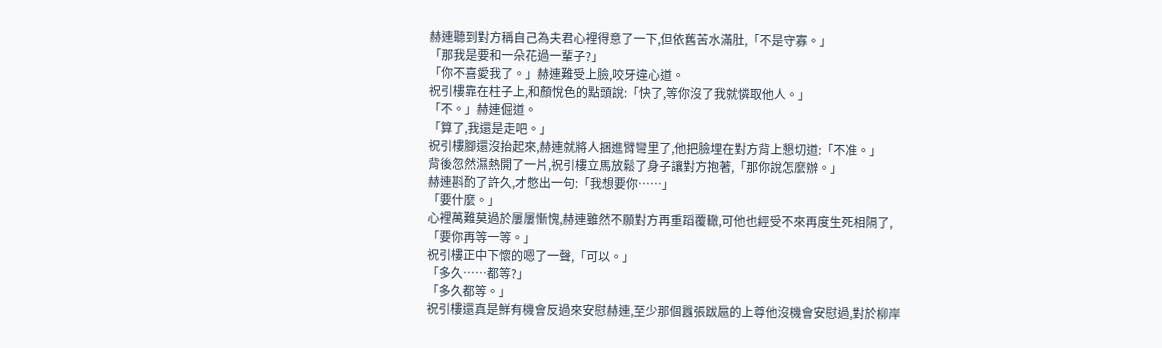赫連聽到對方稱自己為夫君心裡得意了一下,但依舊苦水滿肚,「不是守寡。」
「那我是要和一朵花過一輩子?」
「你不喜愛我了。」赫連難受上臉,咬牙違心道。
祝引樓靠在柱子上,和顏悅色的點頭說:「快了,等你沒了我就憐取他人。」
「不。」赫連倔道。
「算了,我還是走吧。」
祝引樓腳還沒抬起來,赫連就將人捆進臂彎里了,他把臉埋在對方背上懇切道:「不准。」
背後忽然濕熱開了一片,祝引樓立馬放鬆了身子讓對方抱著,「那你說怎麼辦。」
赫連斟酌了許久,才憋出一句:「我想要你……」
「要什麼。」
心裡萬難莫過於屢屢慚愧,赫連雖然不願對方再重蹈覆轍,可他也經受不來再度生死相隔了,「要你再等一等。」
祝引樓正中下懷的嗯了一聲,「可以。」
「多久……都等?」
「多久都等。」
祝引樓還真是鮮有機會反過來安慰赫連,至少那個囂張跋扈的上尊他沒機會安慰過,對於柳岸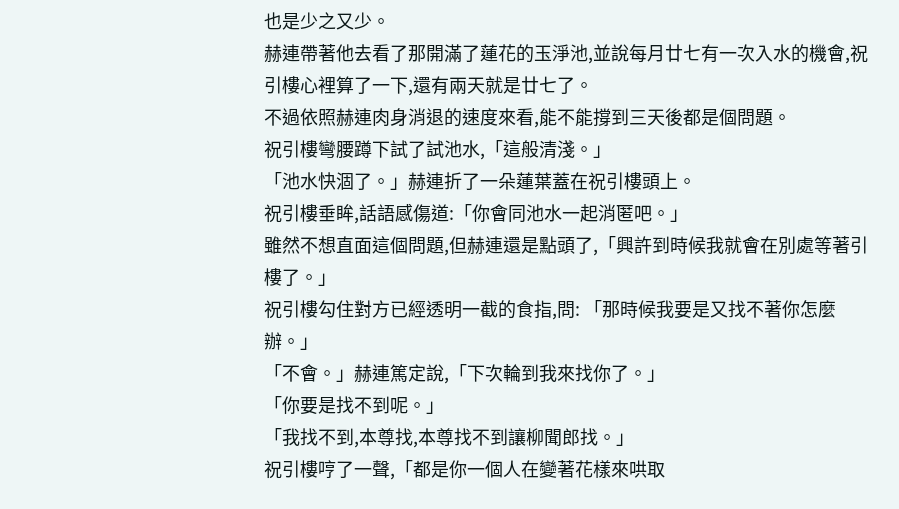也是少之又少。
赫連帶著他去看了那開滿了蓮花的玉淨池,並說每月廿七有一次入水的機會,祝引樓心裡算了一下,還有兩天就是廿七了。
不過依照赫連肉身消退的速度來看,能不能撐到三天後都是個問題。
祝引樓彎腰蹲下試了試池水,「這般清淺。」
「池水快涸了。」赫連折了一朵蓮葉蓋在祝引樓頭上。
祝引樓垂眸,話語感傷道:「你會同池水一起消匿吧。」
雖然不想直面這個問題,但赫連還是點頭了,「興許到時候我就會在別處等著引樓了。」
祝引樓勾住對方已經透明一截的食指,問: 「那時候我要是又找不著你怎麼辦。」
「不會。」赫連篤定說,「下次輪到我來找你了。」
「你要是找不到呢。」
「我找不到,本尊找,本尊找不到讓柳聞郎找。」
祝引樓哼了一聲,「都是你一個人在變著花樣來哄取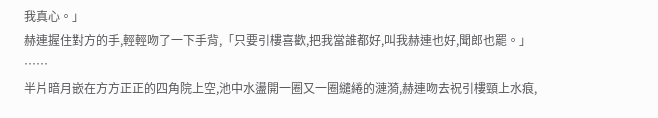我真心。」
赫連握住對方的手,輕輕吻了一下手背,「只要引樓喜歡,把我當誰都好,叫我赫連也好,聞郎也罷。」
……
半片暗月嵌在方方正正的四角院上空,池中水盪開一圈又一圈繾綣的漣漪,赫連吻去祝引樓頸上水痕,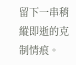留下一串稍縱即逝的克制情痕。